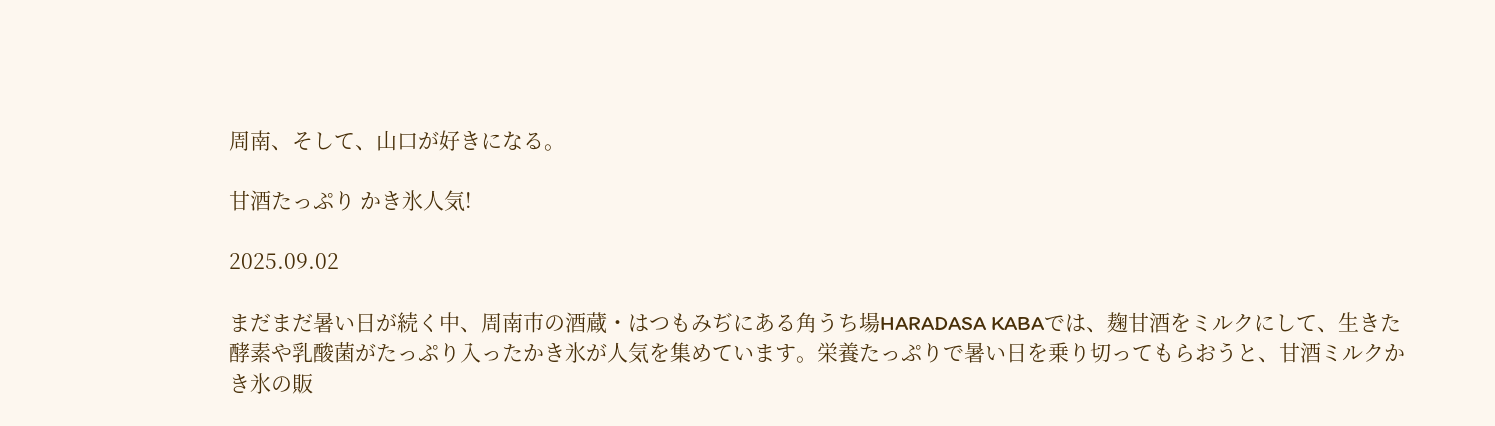周南、そして、山口が好きになる。

甘酒たっぷり かき氷人気!

2025.09.02

まだまだ暑い日が続く中、周南市の酒蔵・はつもみぢにある角うち場HARADASA KABAでは、麹甘酒をミルクにして、生きた酵素や乳酸菌がたっぷり入ったかき氷が人気を集めています。栄養たっぷりで暑い日を乗り切ってもらおうと、甘酒ミルクかき氷の販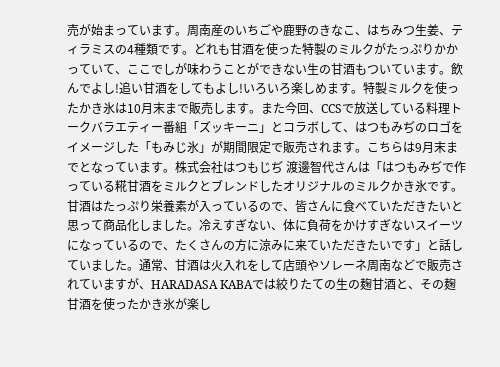売が始まっています。周南産のいちごや鹿野のきなこ、はちみつ生姜、ティラミスの4種類です。どれも甘酒を使った特製のミルクがたっぷりかかっていて、ここでしが味わうことができない生の甘酒もついています。飲んでよし!追い甘酒をしてもよし!いろいろ楽しめます。特製ミルクを使ったかき氷は10月末まで販売します。また今回、CCSで放送している料理トークバラエティー番組「ズッキーニ」とコラボして、はつもみぢのロゴをイメージした「もみじ氷」が期間限定で販売されます。こちらは9月末までとなっています。株式会社はつもじぢ 渡邊智代さんは「はつもみぢで作っている糀甘酒をミルクとブレンドしたオリジナルのミルクかき氷です。甘酒はたっぷり栄養素が入っているので、皆さんに食べていただきたいと思って商品化しました。冷えすぎない、体に負荷をかけすぎないスイーツになっているので、たくさんの方に涼みに来ていただきたいです」と話していました。通常、甘酒は火入れをして店頭やソレーネ周南などで販売されていますが、HARADASA KABAでは絞りたての生の麹甘酒と、その麹甘酒を使ったかき氷が楽し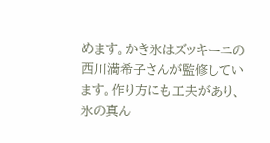めます。かき氷はズッキーニの西川満希子さんが監修しています。作り方にも工夫があり、氷の真ん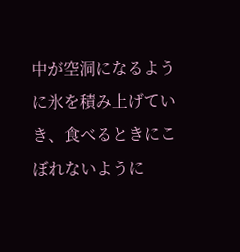中が空洞になるように氷を積み上げていき、食べるときにこぼれないように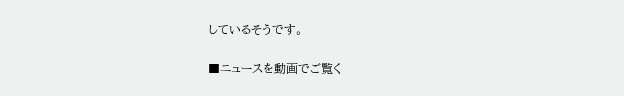しているそうです。


■ニュースを動画でご覧く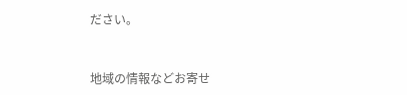ださい。


地域の情報などお寄せ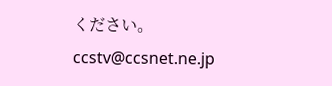ください。
ccstv@ccsnet.ne.jp